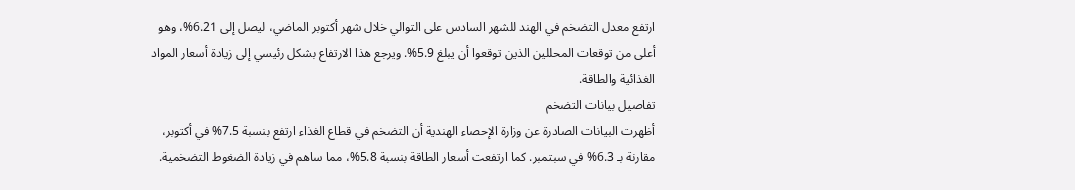ارتفع معدل التضخم في الهند للشهر السادس على التوالي خلال شهر أكتوبر الماضي، ليصل إلى 6.21%، وهو أعلى من توقعات المحللين الذين توقعوا أن يبلغ 5.9%. ويرجع هذا الارتفاع بشكل رئيسي إلى زيادة أسعار المواد الغذائية والطاقة.
تفاصيل بيانات التضخم
أظهرت البيانات الصادرة عن وزارة الإحصاء الهندية أن التضخم في قطاع الغذاء ارتفع بنسبة 7.5% في أكتوبر، مقارنة بـ 6.3% في سبتمبر. كما ارتفعت أسعار الطاقة بنسبة 5.8%، مما ساهم في زيادة الضغوط التضخمية.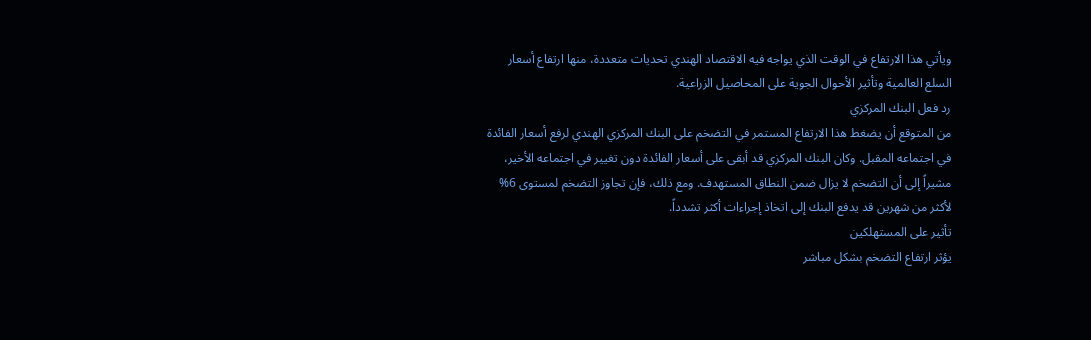ويأتي هذا الارتفاع في الوقت الذي يواجه فيه الاقتصاد الهندي تحديات متعددة، منها ارتفاع أسعار السلع العالمية وتأثير الأحوال الجوية على المحاصيل الزراعية.
رد فعل البنك المركزي
من المتوقع أن يضغط هذا الارتفاع المستمر في التضخم على البنك المركزي الهندي لرفع أسعار الفائدة في اجتماعه المقبل. وكان البنك المركزي قد أبقى على أسعار الفائدة دون تغيير في اجتماعه الأخير، مشيراً إلى أن التضخم لا يزال ضمن النطاق المستهدف. ومع ذلك، فإن تجاوز التضخم لمستوى 6% لأكثر من شهرين قد يدفع البنك إلى اتخاذ إجراءات أكثر تشدداً.
تأثير على المستهلكين
يؤثر ارتفاع التضخم بشكل مباشر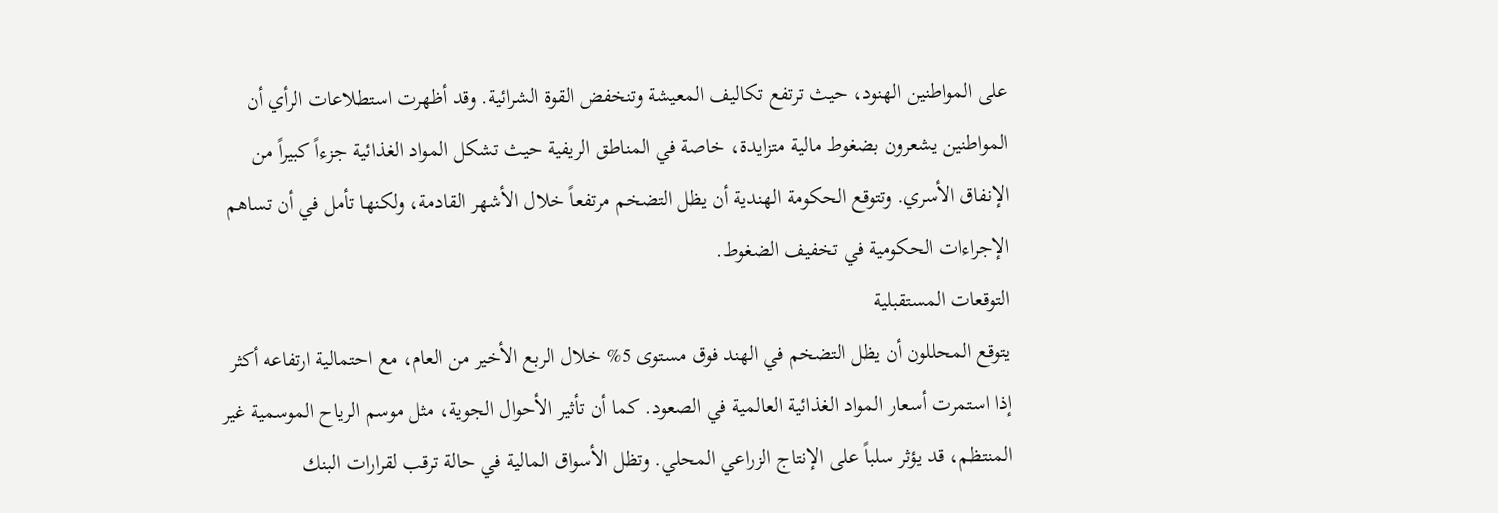على المواطنين الهنود، حيث ترتفع تكاليف المعيشة وتنخفض القوة الشرائية. وقد أظهرت استطلاعات الرأي أن المواطنين يشعرون بضغوط مالية متزايدة، خاصة في المناطق الريفية حيث تشكل المواد الغذائية جزءاً كبيراً من الإنفاق الأسري. وتتوقع الحكومة الهندية أن يظل التضخم مرتفعاً خلال الأشهر القادمة، ولكنها تأمل في أن تساهم الإجراءات الحكومية في تخفيف الضغوط.
التوقعات المستقبلية
يتوقع المحللون أن يظل التضخم في الهند فوق مستوى 5% خلال الربع الأخير من العام، مع احتمالية ارتفاعه أكثر إذا استمرت أسعار المواد الغذائية العالمية في الصعود. كما أن تأثير الأحوال الجوية، مثل موسم الرياح الموسمية غير المنتظم، قد يؤثر سلباً على الإنتاج الزراعي المحلي. وتظل الأسواق المالية في حالة ترقب لقرارات البنك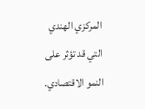المركزي الهندي التي قد تؤثر على النمو الاقتصادي.